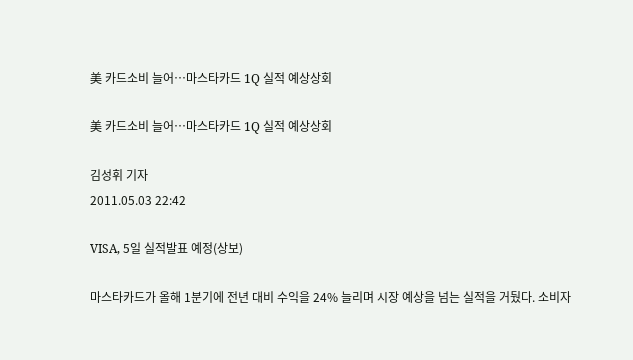美 카드소비 늘어…마스타카드 1Q 실적 예상상회

美 카드소비 늘어…마스타카드 1Q 실적 예상상회

김성휘 기자
2011.05.03 22:42

VISA, 5일 실적발표 예정(상보)

마스타카드가 올해 1분기에 전년 대비 수익을 24% 늘리며 시장 예상을 넘는 실적을 거뒀다. 소비자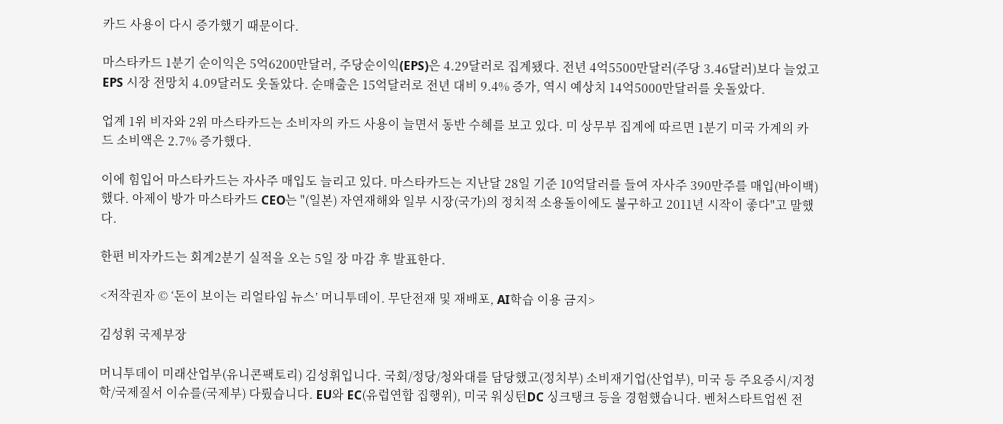카드 사용이 다시 증가했기 때문이다.

마스타카드 1분기 순이익은 5억6200만달러, 주당순이익(EPS)은 4.29달러로 집계됐다. 전년 4억5500만달러(주당 3.46달러)보다 늘었고 EPS 시장 전망치 4.09달러도 웃돌았다. 순매출은 15억달러로 전년 대비 9.4% 증가, 역시 예상치 14억5000만달러를 웃돌았다.

업계 1위 비자와 2위 마스타카드는 소비자의 카드 사용이 늘면서 동반 수혜를 보고 있다. 미 상무부 집계에 따르면 1분기 미국 가계의 카드 소비액은 2.7% 증가했다.

이에 힘입어 마스타카드는 자사주 매입도 늘리고 있다. 마스타카드는 지난달 28일 기준 10억달러를 들여 자사주 390만주를 매입(바이백)했다. 아제이 방가 마스타카드 CEO는 "(일본) 자연재해와 일부 시장(국가)의 정치적 소용돌이에도 불구하고 2011년 시작이 좋다"고 말했다.

한편 비자카드는 회계2분기 실적을 오는 5일 장 마감 후 발표한다.

<저작권자 © ‘돈이 보이는 리얼타임 뉴스’ 머니투데이. 무단전재 및 재배포, AI학습 이용 금지>

김성휘 국제부장

머니투데이 미래산업부(유니콘팩토리) 김성휘입니다. 국회/정당/청와대를 담당했고(정치부) 소비재기업(산업부), 미국 등 주요증시/지정학/국제질서 이슈를(국제부) 다뤘습니다. EU와 EC(유럽연합 집행위), 미국 워싱턴DC 싱크탱크 등을 경험했습니다. 벤처스타트업씬 전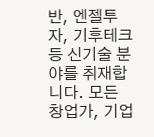반, 엔젤투자, 기후테크 등 신기술 분야를 취재합니다. 모든 창업가, 기업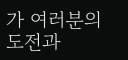가 여러분의 도전과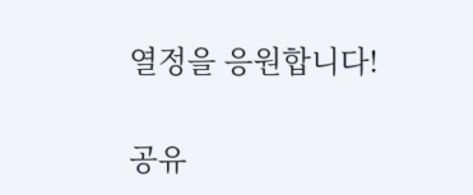열정을 응원합니다!

공유